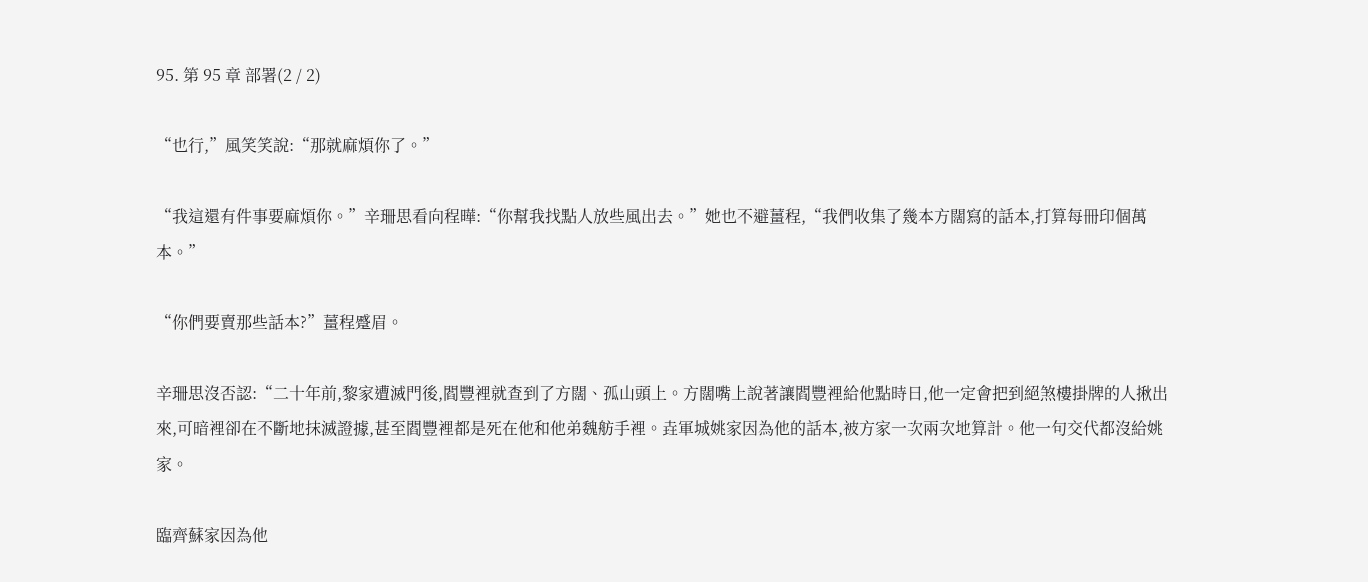95. 第 95 章 部署(2 / 2)

“也行,”風笑笑說:“那就麻煩你了。”

“我這還有件事要麻煩你。”辛珊思看向程曄:“你幫我找點人放些風出去。”她也不避薑程,“我們收集了幾本方闊寫的話本,打算每冊印個萬本。”

“你們要賣那些話本?”薑程蹙眉。

辛珊思沒否認:“二十年前,黎家遭滅門後,閻豐裡就查到了方闊、孤山頭上。方闊嘴上說著讓閻豐裡給他點時日,他一定會把到絕煞樓掛牌的人揪出來,可暗裡卻在不斷地抹滅證據,甚至閻豐裡都是死在他和他弟魏舫手裡。垚軍城姚家因為他的話本,被方家一次兩次地算計。他一句交代都沒給姚家。

臨齊蘇家因為他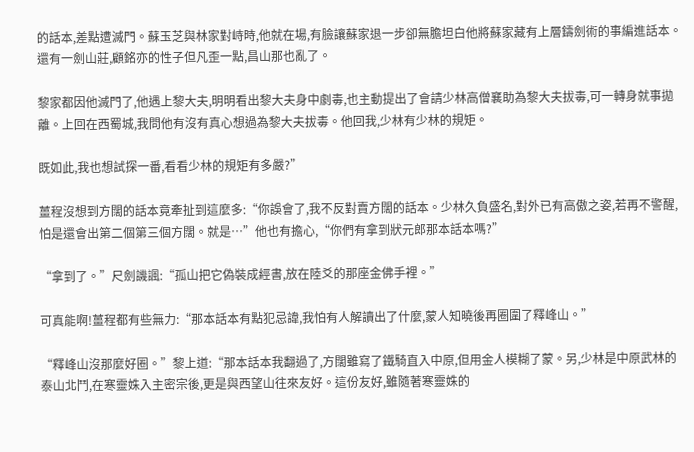的話本,差點遭滅門。蘇玉芝與林家對峙時,他就在場,有臉讓蘇家退一步卻無膽坦白他將蘇家藏有上層鑄劍術的事編進話本。還有一劍山莊,顧銘亦的性子但凡歪一點,昌山那也亂了。

黎家都因他滅門了,他遇上黎大夫,明明看出黎大夫身中劇毒,也主動提出了會請少林高僧襄助為黎大夫拔毒,可一轉身就事拋離。上回在西蜀城,我問他有沒有真心想過為黎大夫拔毒。他回我,少林有少林的規矩。

既如此,我也想試探一番,看看少林的規矩有多嚴?”

薑程沒想到方闊的話本竟牽扯到這麼多:“你誤會了,我不反對賣方闊的話本。少林久負盛名,對外已有高傲之姿,若再不警醒,怕是還會出第二個第三個方闊。就是…”他也有擔心,“你們有拿到狀元郎那本話本嗎?”

“拿到了。”尺劍譏諷:“孤山把它偽裝成經書,放在陸爻的那座金佛手裡。”

可真能啊!薑程都有些無力:“那本話本有點犯忌諱,我怕有人解讀出了什麼,蒙人知曉後再圈圍了釋峰山。”

“釋峰山沒那麼好圈。”黎上道:“那本話本我翻過了,方闊雖寫了鐵騎直入中原,但用金人模糊了蒙。另,少林是中原武林的泰山北鬥,在寒靈姝入主密宗後,更是與西望山往來友好。這份友好,雖隨著寒靈姝的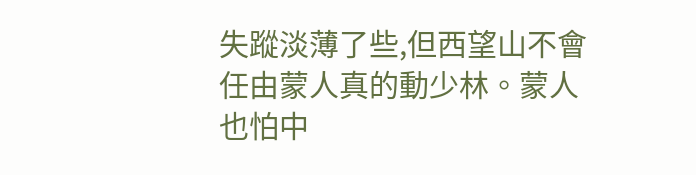失蹤淡薄了些,但西望山不會任由蒙人真的動少林。蒙人也怕中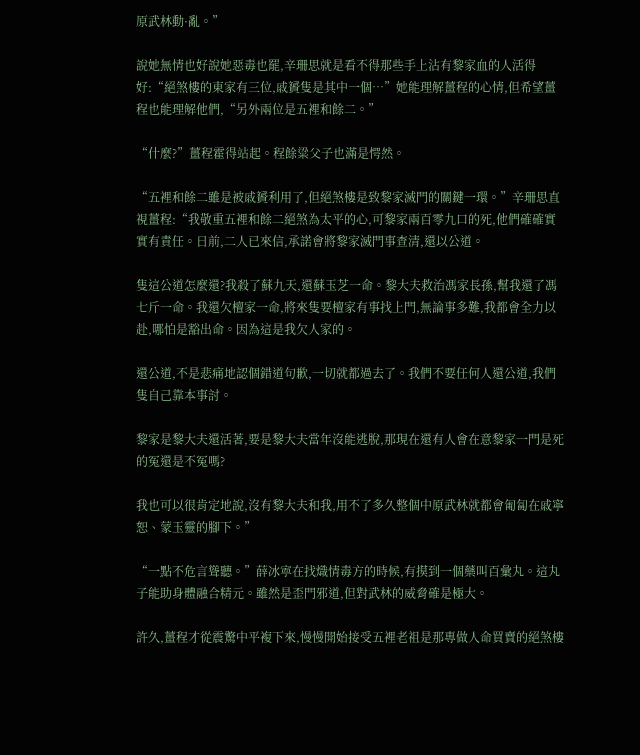原武林動·亂。”

說她無情也好說她惡毒也罷,辛珊思就是看不得那些手上沾有黎家血的人活得好:“絕煞樓的東家有三位,戚贇隻是其中一個…”她能理解薑程的心情,但希望薑程也能理解他們,“另外兩位是五裡和餘二。”

“什麼?”薑程霍得站起。程餘粱父子也滿是愕然。

“五裡和餘二雖是被戚贇利用了,但絕煞樓是致黎家滅門的關鍵一環。”辛珊思直視薑程:“我敬重五裡和餘二絕煞為太平的心,可黎家兩百零九口的死,他們確確實實有責任。日前,二人已來信,承諾會將黎家滅門事查清,還以公道。

隻這公道怎麼還?我殺了蘇九天,還蘇玉芝一命。黎大夫救治馮家長孫,幫我還了馮七斤一命。我還欠檀家一命,將來隻要檀家有事找上門,無論事多難,我都會全力以赴,哪怕是豁出命。因為這是我欠人家的。

還公道,不是悲痛地認個錯道句歉,一切就都過去了。我們不要任何人還公道,我們隻自己靠本事討。

黎家是黎大夫還活著,要是黎大夫當年沒能逃脫,那現在還有人會在意黎家一門是死的冤還是不冤嗎?

我也可以很肯定地說,沒有黎大夫和我,用不了多久整個中原武林就都會匍匐在戚寧恕、蒙玉靈的腳下。”

“一點不危言聳聽。”薛冰寕在找熾情毒方的時候,有摸到一個藥叫百彙丸。這丸子能助身體融合精元。雖然是歪門邪道,但對武林的威脅確是極大。

許久,薑程才從震驚中平複下來,慢慢開始接受五裡老祖是那專做人命買賣的絕煞樓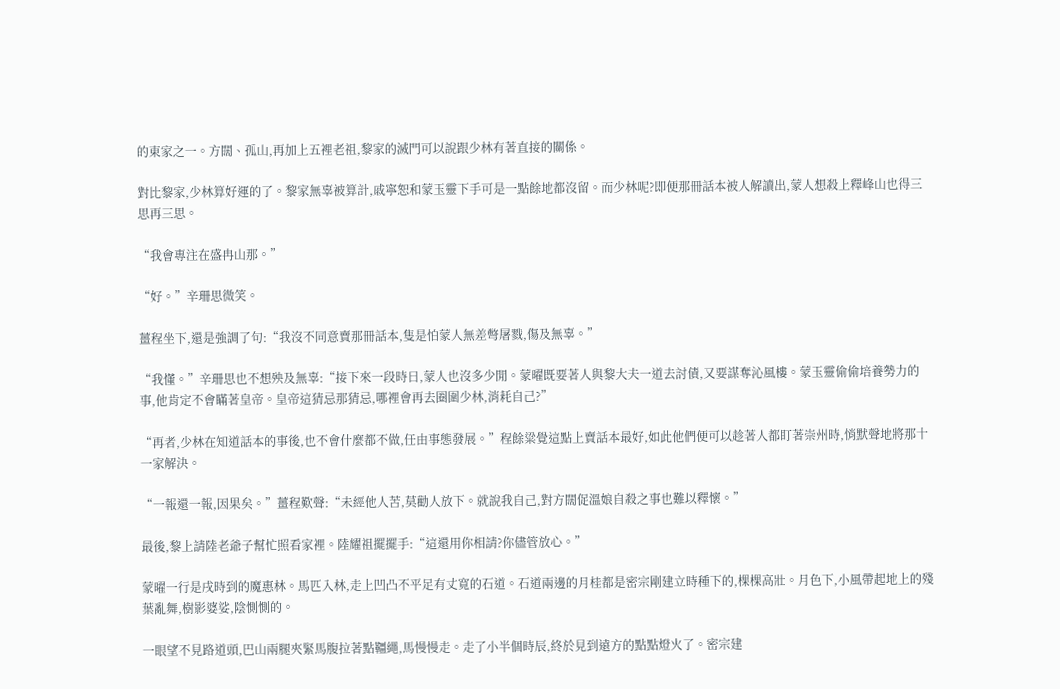的東家之一。方闊、孤山,再加上五裡老祖,黎家的滅門可以說跟少林有著直接的關係。

對比黎家,少林算好運的了。黎家無辜被算計,戚寧恕和蒙玉靈下手可是一點餘地都沒留。而少林呢?即便那冊話本被人解讀出,蒙人想殺上釋峰山也得三思再三思。

“我會專注在盛冉山那。”

“好。”辛珊思微笑。

薑程坐下,還是強調了句:“我沒不同意賣那冊話本,隻是怕蒙人無差彆屠戮,傷及無辜。”

“我懂。”辛珊思也不想殃及無辜:“接下來一段時日,蒙人也沒多少閒。蒙曜既要著人與黎大夫一道去討債,又要謀奪沁風樓。蒙玉靈偷偷培養勢力的事,他肯定不會瞞著皇帝。皇帝這猜忌那猜忌,哪裡會再去圈圍少林,消耗自己?”

“再者,少林在知道話本的事後,也不會什麼都不做,任由事態發展。”程餘粱覺這點上賣話本最好,如此他們便可以趁著人都盯著崇州時,悄默聲地將那十一家解決。

“一報還一報,因果矣。”薑程歎聲:“未經他人苦,莫勸人放下。就說我自己,對方闊促溫娘自殺之事也難以釋懷。”

最後,黎上請陸老爺子幫忙照看家裡。陸耀祖擺擺手:“這還用你相請?你儘管放心。”

蒙曜一行是戌時到的魔惠林。馬匹入林,走上凹凸不平足有丈寬的石道。石道兩邊的月桂都是密宗剛建立時種下的,棵棵高壯。月色下,小風帶起地上的殘葉亂舞,樹影婆娑,陰惻惻的。

一眼望不見路道頭,巴山兩腿夾緊馬腹拉著點韁繩,馬慢慢走。走了小半個時辰,終於見到遠方的點點燈火了。密宗建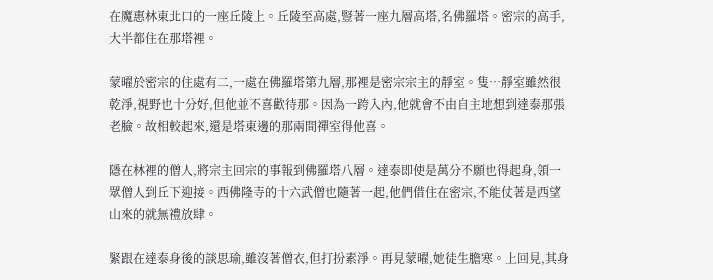在魔惠林東北口的一座丘陵上。丘陵至高處,豎著一座九層高塔,名佛羅塔。密宗的高手,大半都住在那塔裡。

蒙曜於密宗的住處有二,一處在佛羅塔第九層,那裡是密宗宗主的靜室。隻…靜室雖然很乾淨,視野也十分好,但他並不喜歡待那。因為一跨入內,他就會不由自主地想到達泰那張老臉。故相較起來,還是塔東邊的那兩間禪室得他喜。

隱在林裡的僧人,將宗主回宗的事報到佛羅塔八層。達泰即使是萬分不願也得起身,領一眾僧人到丘下迎接。西佛隆寺的十六武僧也隨著一起,他們借住在密宗,不能仗著是西望山來的就無禮放肆。

緊跟在達泰身後的談思瑜,雖沒著僧衣,但打扮素淨。再見蒙曜,她徒生膽寒。上回見,其身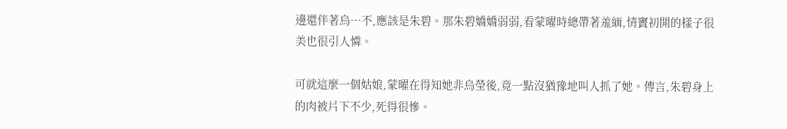邊還伴著烏…不,應該是朱碧。那朱碧嬌嬌弱弱,看蒙曜時總帶著羞緬,情竇初開的樣子很美也很引人憐。

可就這麼一個姑娘,蒙曜在得知她非烏瑩後,竟一點沒猶豫地叫人抓了她。傳言,朱碧身上的肉被片下不少,死得很慘。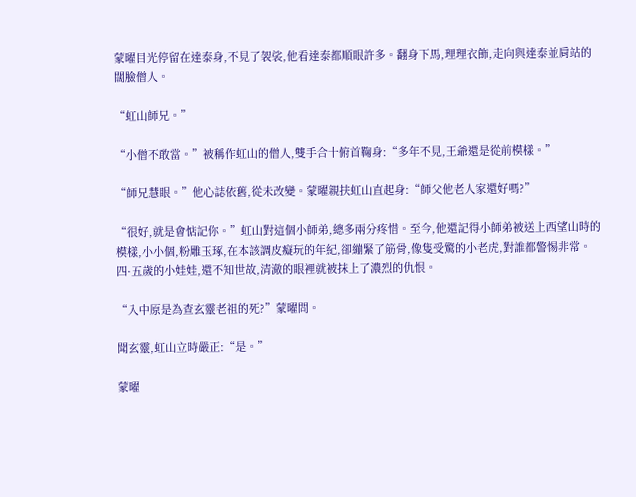蒙曜目光停留在達泰身,不見了袈裟,他看達泰都順眼許多。翻身下馬,理理衣飾,走向與達泰並肩站的闊臉僧人。

“虹山師兄。”

“小僧不敢當。”被稱作虹山的僧人,雙手合十俯首鞠身:“多年不見,王爺還是從前模樣。”

“師兄慧眼。”他心誌依舊,從未改變。蒙曜親扶虹山直起身:“師父他老人家還好嗎?”

“很好,就是會惦記你。”虹山對這個小師弟,總多兩分疼惜。至今,他還記得小師弟被送上西望山時的模樣,小小個,粉雕玉琢,在本該調皮癡玩的年紀,卻繃緊了筋骨,像隻受驚的小老虎,對誰都警惕非常。四·五歲的小娃娃,還不知世故,清澈的眼裡就被抹上了濃烈的仇恨。

“入中原是為查玄靈老祖的死?”蒙曜問。

聞玄靈,虹山立時嚴正:“是。”

蒙曜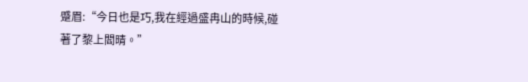蹙眉:“今日也是巧,我在經過盛冉山的時候,碰著了黎上閻晴。”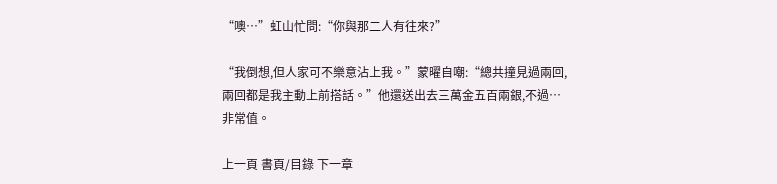“噢…”虹山忙問:“你與那二人有往來?”

“我倒想,但人家可不樂意沾上我。”蒙曜自嘲:“總共撞見過兩回,兩回都是我主動上前搭話。”他還送出去三萬金五百兩銀,不過…非常值。

上一頁 書頁/目錄 下一章